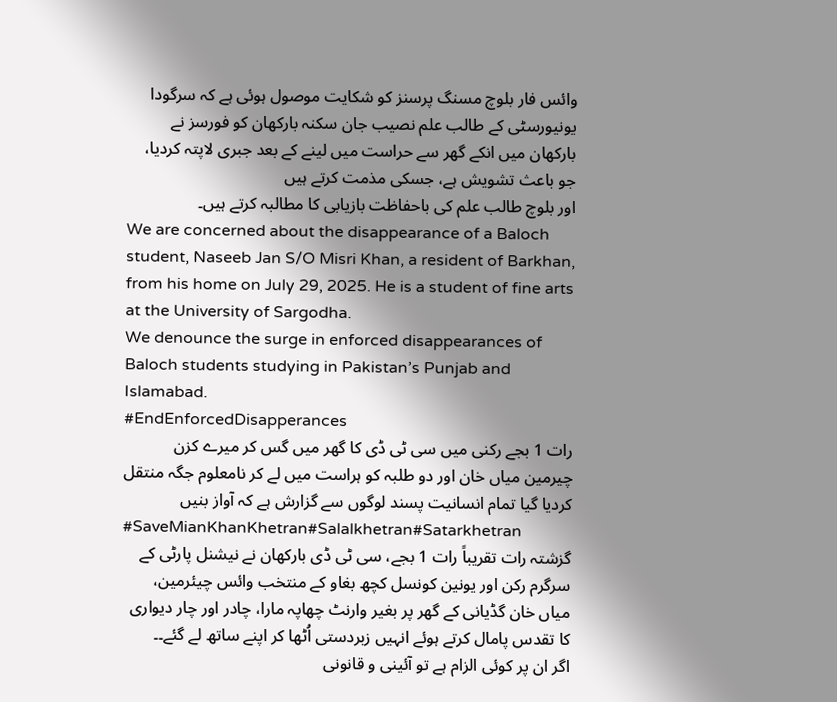وائس فار بلوچ مسنگ پرسنز کو شکایت موصول ہوئی ہے کہ سرگودا یونیورسٹی کے طالب علم نصیب جان سکنہ بارکھان کو فورسز نے بارکھان میں انکے گھر سے حراست میں لینے کے بعد جبری لاپتہ کردیا، جو باعث تشویش ہے، جسکی مذمت کرتے ہیں
اور بلوچ طالب علم کی باحفاظت بازیابی کا مطالبہ کرتے ہیں۔
We are concerned about the disappearance of a Baloch student, Naseeb Jan S/O Misri Khan, a resident of Barkhan, from his home on July 29, 2025. He is a student of fine arts at the University of Sargodha.
We denounce the surge in enforced disappearances of Baloch students studying in Pakistan’s Punjab and Islamabad.
#EndEnforcedDisapperances
رات 1 بجے رکنی میں سی ٹی ڈی کا گھر میں گس کر میرے کزن چیرمین میاں خان اور دو طلبہ کو ہراست میں لے کر نامعلوم جگہ منتقل کردیا گیا تمام انسانیت پسند لوگوں سے گزارش ہے کہ آواز بنیں
#SaveMianKhanKhetran#Salalkhetran#Satarkhetran
گزشتہ رات تقریباً رات 1 بجے، سی ٹی ڈی بارکھان نے نیشنل پارٹی کے سرگرم رکن اور یونین کونسل کچھ بغاو کے منتخب وائس چیئرمین، میاں خان گڈیانی کے گھر پر بغیر وارنٹ چھاپہ مارا، چادر اور چار دیواری کا تقدس پامال کرتے ہوئے انہیں زبردستی اُٹھا کر اپنے ساتھ لے گئے۔۔
اگر ان پر کوئی الزام ہے تو آئینی و قانونی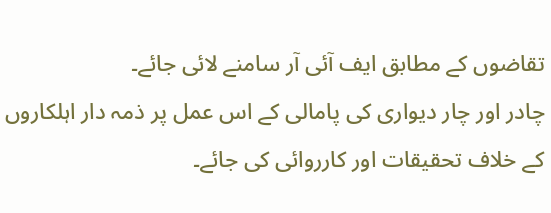تقاضوں کے مطابق ایف آئی آر سامنے لائی جائے۔
چادر اور چار دیواری کی پامالی کے اس عمل پر ذمہ دار اہلکاروں کے خلاف تحقیقات اور کارروائی کی جائے۔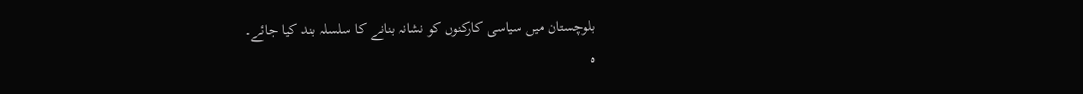بلوچستان میں سیاسی کارکنوں کو نشانہ بنانے کا سلسلہ بند کیا جائے۔
ہ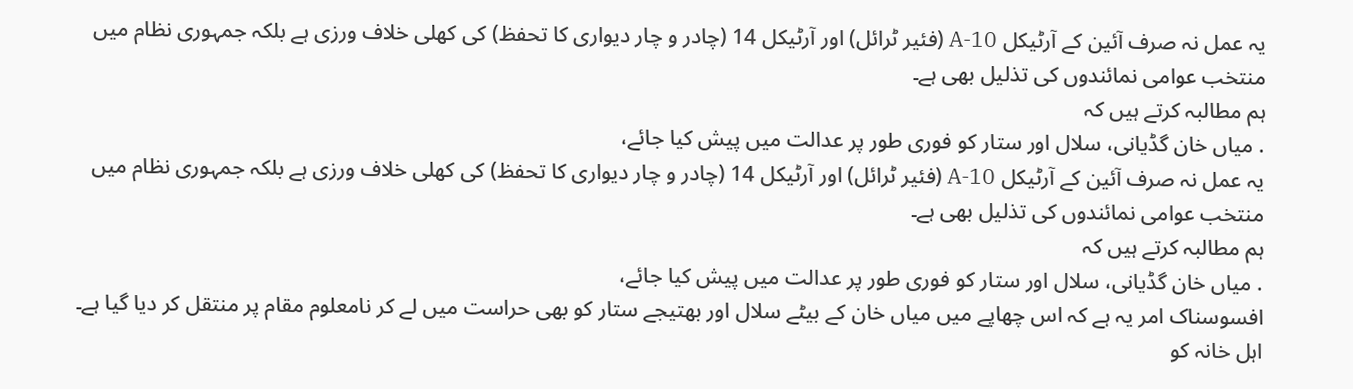یہ عمل نہ صرف آئین کے آرٹیکل 10-A (فئیر ٹرائل) اور آرٹیکل 14 (چادر و چار دیواری کا تحفظ) کی کھلی خلاف ورزی ہے بلکہ جمہوری نظام میں منتخب عوامی نمائندوں کی تذلیل بھی ہے۔
ہم مطالبہ کرتے ہیں کہ
. میاں خان گڈیانی، سلال اور ستار کو فوری طور پر عدالت میں پیش کیا جائے،
یہ عمل نہ صرف آئین کے آرٹیکل 10-A (فئیر ٹرائل) اور آرٹیکل 14 (چادر و چار دیواری کا تحفظ) کی کھلی خلاف ورزی ہے بلکہ جمہوری نظام میں منتخب عوامی نمائندوں کی تذلیل بھی ہے۔
ہم مطالبہ کرتے ہیں کہ
. میاں خان گڈیانی، سلال اور ستار کو فوری طور پر عدالت میں پیش کیا جائے،
افسوسناک امر یہ ہے کہ اس چھاپے میں میاں خان کے بیٹے سلال اور بھتیجے ستار کو بھی حراست میں لے کر نامعلوم مقام پر منتقل کر دیا گیا ہے۔ اہل خانہ کو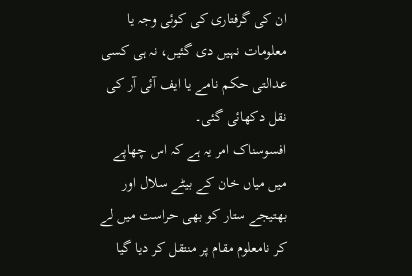ان کی گرفتاری کی کوئی وجہ یا معلومات نہیں دی گئیں، نہ ہی کسی عدالتی حکم نامے یا ایف آئی آر کی نقل دکھائی گئی۔
افسوسناک امر یہ ہے کہ اس چھاپے میں میاں خان کے بیٹے سلال اور بھتیجے ستار کو بھی حراست میں لے کر نامعلوم مقام پر منتقل کر دیا گیا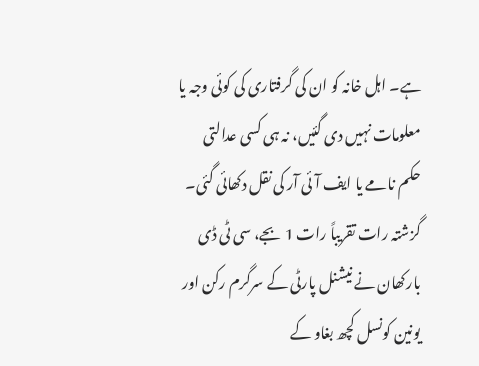ہے۔ اہل خانہ کو ان کی گرفتاری کی کوئی وجہ یا معلومات نہیں دی گئیں، نہ ہی کسی عدالتی حکم نامے یا ایف آئی آر کی نقل دکھائی گئی۔
گزشتہ رات تقریباً رات 1 بجے، سی ٹی ڈی بارکھان نے نیشنل پارٹی کے سرگرم رکن اور یونین کونسل کچھ بغاو کے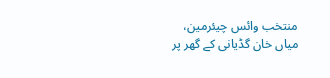منتخب وائس چیئرمین، میاں خان گڈیانی کے گھر پر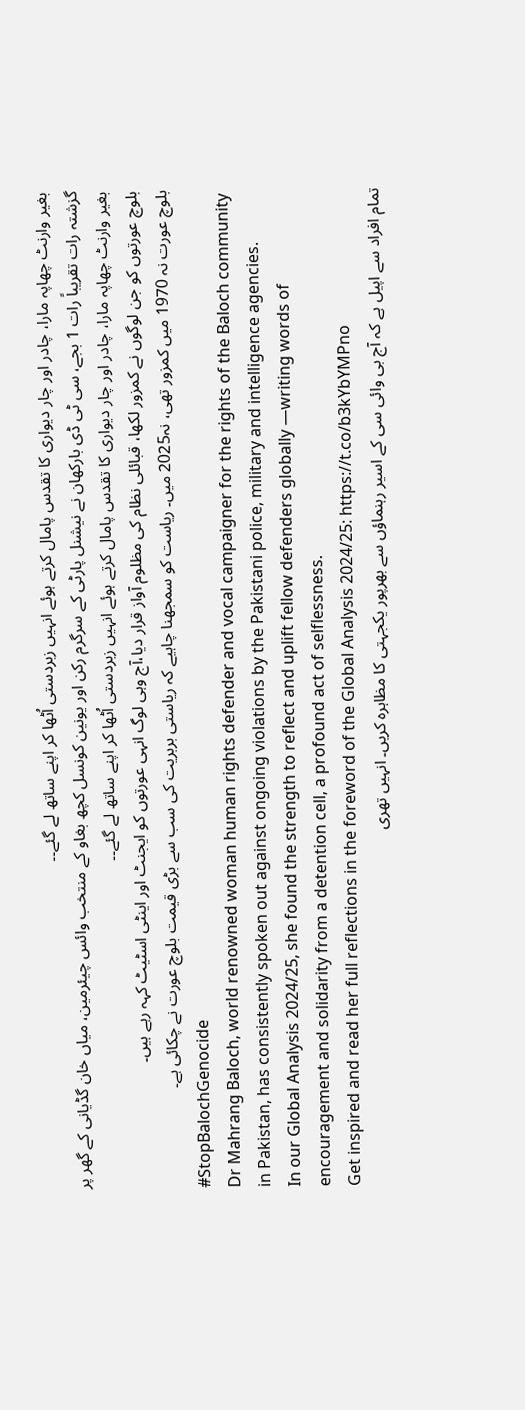بغیر وارنٹ چھاپہ مارا، چادر اور چار دیواری کا تقدس پامال کرتے ہوئے انہیں زبردستی اُٹھا کر اپنے ساتھ لے گئے۔۔
گزشتہ رات تقریباً رات 1 بجے، سی ٹی ڈی بارکھان نے نیشنل پارٹی کے سرگرم رکن اور یونین کونسل کچھ بغاو کے منتخب وائس چیئرمین، میاں خان گڈیانی کے گھر پر بغیر وارنٹ چھاپہ مارا، چادر اور چار دیواری کا تقدس پامال کرتے ہوئے انہیں زبردستی اُٹھا کر اپنے ساتھ لے گئے۔۔
بلوچ عورتوں کو جن لوگوں نے کمزور لکھا، قبائلی نظام کی مظلوم آواز قرار دیا،آج وہی لوگ انہی عورتوں کو ایجنٹ اور اینٹی اسٹیٹ کہہ رہے ہیں۔
بلوچ عورت نہ 1970 میں کمزور تھی، نہ2025 میں۔ ریاست کو سمجھنا چاہیے کہ ریاستی بربریت کی سب سے بڑی قیمت بلوچ عورت نے چکائی ہے۔
#StopBalochGenocide
Dr Mahrang Baloch, world renowned woman human rights defender and vocal campaigner for the rights of the Baloch community in Pakistan, has consistently spoken out against ongoing violations by the Pakistani police, military and intelligence agencies.
In our Global Analysis 2024/25, she found the strength to reflect and uplift fellow defenders globally —writing words of encouragement and solidarity from a detention cell, a profound act of selflessness.
Get inspired and read her full reflections in the foreword of the Global Analysis 2024/25: https://t.co/b3kYbYMPno
تمام افراد سے اپیل ہے کہ آج بی وائی سی کے اسیر رہنماؤں سے بھرپور یکجہتی کا مظاہرہ کریں۔ انہیں تھری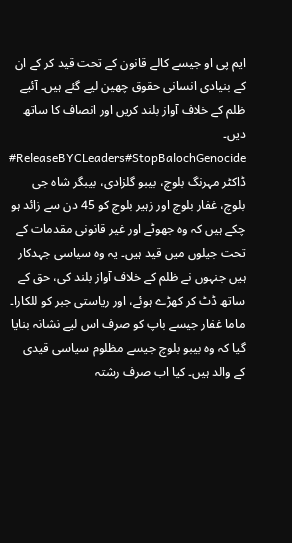ایم پی او جیسے کالے قانون کے تحت قید کر کے ان کے بنیادی انسانی حقوق چھین لیے گئے ہیں۔ آئیے ظلم کے خلاف آواز بلند کریں اور انصاف کا ساتھ دیں۔
#ReleaseBYCLeaders#StopBalochGenocide
ڈاکٹر مہرنگ بلوچ، بیبو گلزادی، بیبگر شاہ جی بلوچ، غفار بلوچ اور زہیر بلوچ کو 45 دن سے زائد ہو چکے ہیں کہ وہ جھوٹے اور غیر قانونی مقدمات کے تحت جیلوں میں قید ہیں۔ یہ وہ سیاسی جہدکار ہیں جنہوں نے ظلم کے خلاف آواز بلند کی، حق کے ساتھ ڈٹ کر کھڑے ہوئے، اور ریاستی جبر کو للکارا۔ ماما غفار جیسے باپ کو صرف اس لیے نشانہ بنایا گیا کہ وہ بیبو بلوچ جیسے مظلوم سیاسی قیدی کے والد ہیں۔ کیا اب صرف رشتہ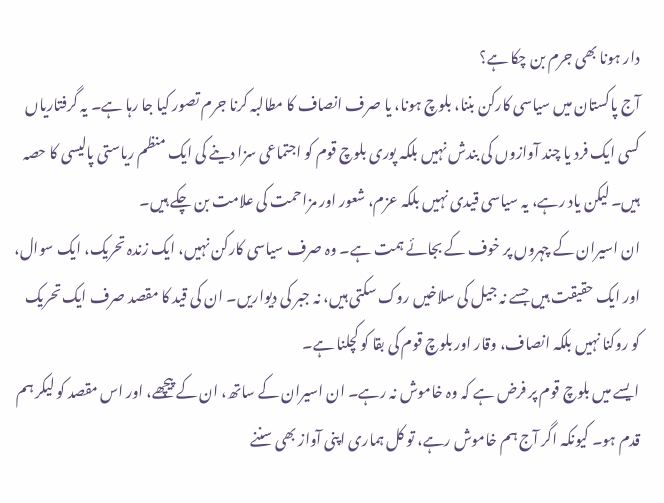دار ہونا بھی جرم بن چکا ہے؟
آج پاکستان میں سیاسی کارکن بننا، بلوچ ہونا، یا صرف انصاف کا مطالبہ کرنا جرم تصور کیا جا رہا ہے۔ یہ گرفتاریاں کسی ایک فرد یا چند آوازوں کی بندش نہیں بلکہ پوری بلوچ قوم کو اجتماعی سزا دینے کی ایک منظم ریاستی پالیسی کا حصہ ہیں۔ لیکن یاد رہے، یہ سیاسی قیدی نہیں بلکہ عزم، شعور اور مزاحمت کی علامت بن چکے ہیں۔
ان اسیران کے چہروں پر خوف کے بجائے ہمت ہے۔ وہ صرف سیاسی کارکن نہیں، ایک زندہ تحریک، ایک سوال، اور ایک حقیقت ہیں جسے نہ جیل کی سلاخیں روک سکتی ہیں، نہ جبر کی دیواریں۔ ان کی قید کا مقصد صرف ایک تحریک کو روکنا نہیں بلکہ انصاف، وقار اور بلوچ قوم کی بقا کو کچلنا ہے۔
ایسے میں بلوچ قوم پر فرض ہے کہ وہ خاموش نہ رہے۔ ان اسیران کے ساتھ، ان کے پیچھے، اور اس مقصد کو لیکر ہم قدم ہو۔ کیونکہ اگر آج ہم خاموش رہے، تو کل ہماری اپنی آواز بھی سننے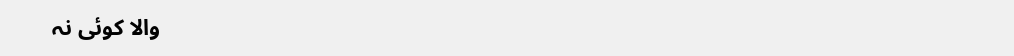والا کوئی نہ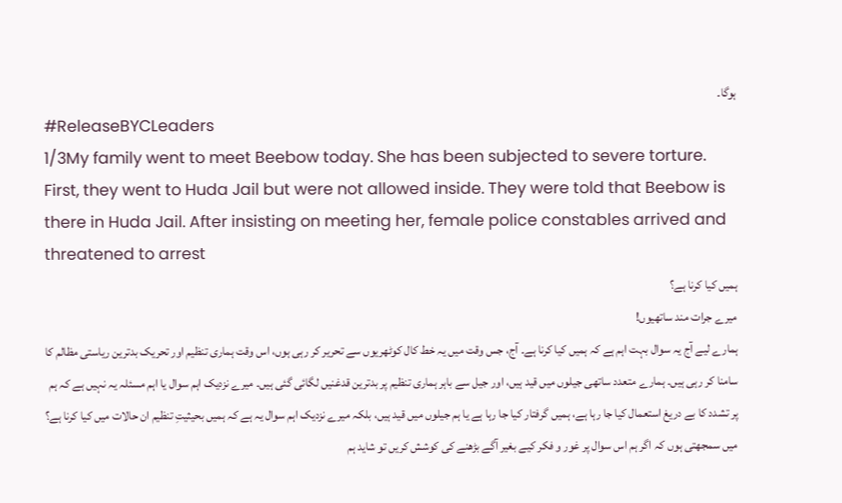ہوگا۔
#ReleaseBYCLeaders
1/3My family went to meet Beebow today. She has been subjected to severe torture. First, they went to Huda Jail but were not allowed inside. They were told that Beebow is there in Huda Jail. After insisting on meeting her, female police constables arrived and threatened to arrest
ہمیں کیا کرنا ہے؟
میرے جرات مند ساتھیوں!
ہمارے لیے آج یہ سوال بہت اہم ہے کہ ہمیں کیا کرنا ہے۔ آج، جس وقت میں یہ خط کال کوٹھریوں سے تحریر کر رہی ہوں، اس وقت ہماری تنظیم اور تحریک بدترین ریاستی مظالم کا سامنا کر رہی ہیں۔ ہمارے متعدد ساتھی جیلوں میں قید ہیں، اور جیل سے باہر ہماری تنظیم پر بدترین قدغنیں لگائی گئی ہیں۔ میرے نزدیک اہم سوال یا اہم مسئلہ یہ نہیں ہے کہ ہم پر تشدد کا بے دریغ استعمال کیا جا رہا ہے، ہمیں گرفتار کیا جا رہا ہے یا ہم جیلوں میں قید ہیں، بلکہ میرے نزدیک اہم سوال یہ ہے کہ ہمیں بحیثیتِ تنظیم ان حالات میں کیا کرنا ہے؟ میں سمجھتی ہوں کہ اگر ہم اس سوال پر غور و فکر کیے بغیر آگے بڑھنے کی کوشش کریں تو شاید ہم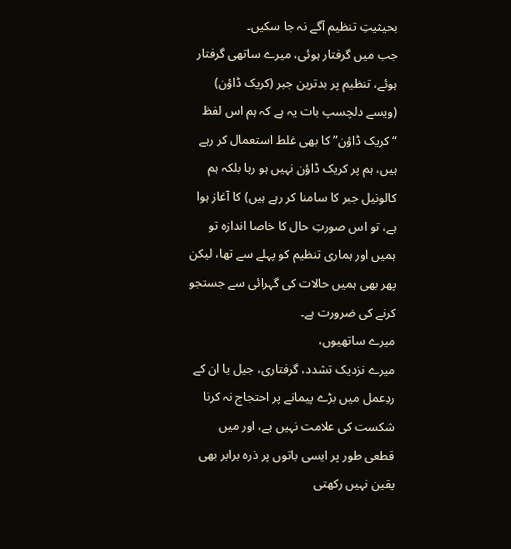بحیثیتِ تنظیم آگے نہ جا سکیں۔
جب میں گرفتار ہوئی، میرے ساتھی گرفتار ہوئے، تنظیم پر بدترین جبر (کریک ڈاؤن) (ویسے دلچسپ بات یہ ہے کہ ہم اس لفظ “کریک ڈاؤن” کا بھی غلط استعمال کر رہے ہیں، ہم پر کریک ڈاؤن نہیں ہو رہا بلکہ ہم کالونیل جبر کا سامنا کر رہے ہیں) کا آغاز ہوا ہے، تو اس صورتِ حال کا خاصا اندازہ تو ہمیں اور ہماری تنظیم کو پہلے سے تھا، لیکن پھر بھی ہمیں حالات کی گہرائی سے جستجو کرنے کی ضرورت ہے۔
میرے ساتھیوں،
میرے نزدیک تشدد، گرفتاری، جیل یا ان کے ردِعمل میں بڑے پیمانے پر احتجاج نہ کرنا شکست کی علامت نہیں ہے، اور میں قطعی طور پر ایسی باتوں پر ذرہ برابر بھی یقین نہیں رکھتی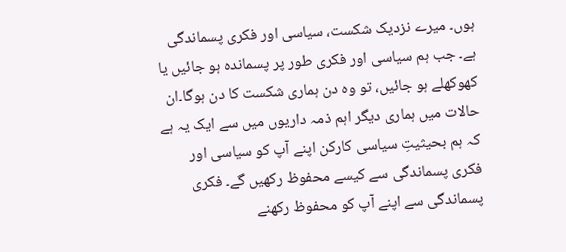ہوں۔ میرے نزدیک شکست، سیاسی اور فکری پسماندگی ہے۔ جب ہم سیاسی اور فکری طور پر پسماندہ ہو جائیں یا کھوکھلے ہو جائیں، تو وہ دن ہماری شکست کا دن ہوگا۔ان حالات میں ہماری دیگر اہم ذمہ داریوں میں سے ایک یہ ہے کہ ہم بحیثیتِ سیاسی کارکن اپنے آپ کو سیاسی اور فکری پسماندگی سے کیسے محفوظ رکھیں گے۔ فکری پسماندگی سے اپنے آپ کو محفوظ رکھنے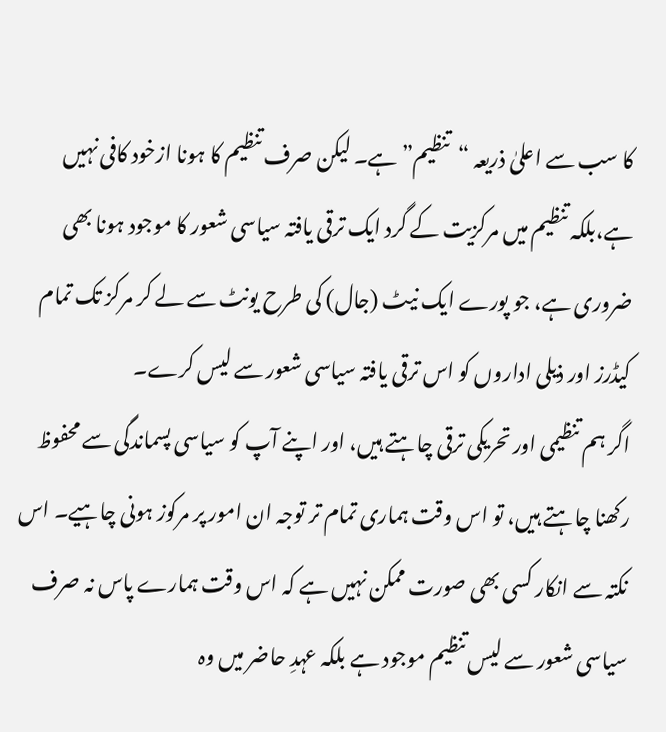کا سب سے اعلیٰ ذریعہ “تنظیم” ہے۔ لیکن صرف تنظیم کا ہونا ازخود کافی نہیں ہے،بلکہ تنظیم میں مرکزیت کے گرد ایک ترقی یافتہ سیاسی شعور کا موجود ہونا بھی ضروری ہے، جو پورے ایک نیٹ (جال) کی طرح یونٹ سے لے کر مرکز تک تمام کیڈرز اور ذیلی اداروں کو اس ترقی یافتہ سیاسی شعور سے لیس کرے۔
اگر ہم تنظیمی اور تحریکی ترقی چاہتے ہیں، اور اپنے آپ کو سیاسی پسماندگی سے محفوظ رکھنا چاہتے ہیں، تو اس وقت ہماری تمام تر توجہ ان امور پر مرکوز ہونی چاہیے۔ اس نکتہ سے انکار کسی بھی صورت ممکن نہیں ہے کہ اس وقت ہمارے پاس نہ صرف سیاسی شعور سے لیس تنظیم موجود ہے بلکہ عہدِ حاضر میں وہ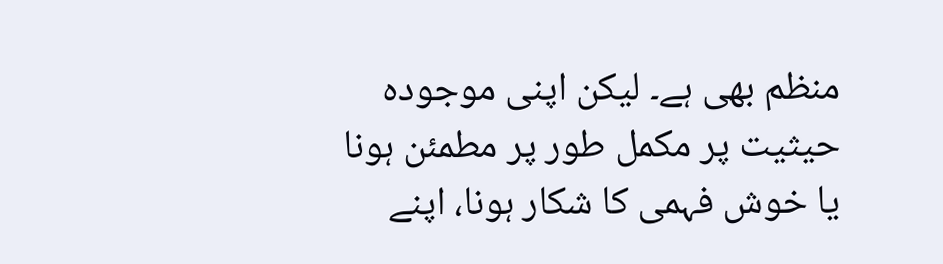منظم بھی ہے۔ لیکن اپنی موجودہ حیثیت پر مکمل طور پر مطمئن ہونا یا خوش فہمی کا شکار ہونا، اپنے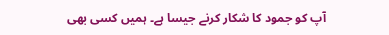آپ کو جمود کا شکار کرنے جیسا ہے۔ ہمیں کسی بھی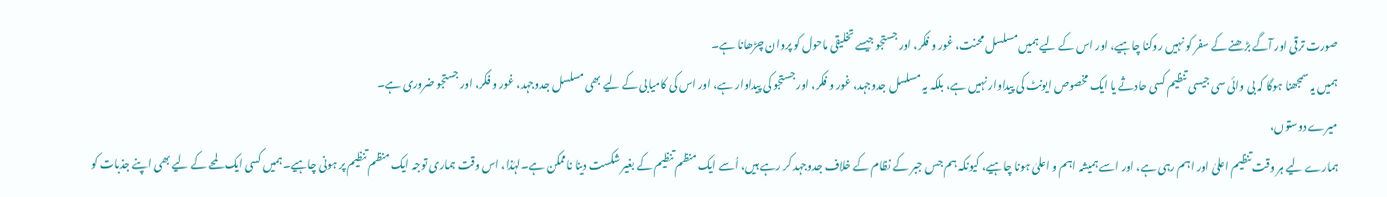صورت ترقی اور آگے بڑھنے کے سفر کو نہیں روکنا چاہیے، اور اس کے لیے ہمیں مسلسل محنت، غور و فکر، اور جستجو جیسے تخلیقی ماحول کو پروان چڑھانا ہے۔
ہمیں یہ سمجھنا ہوگا کہ بی وائی سی جیسی تنظیم کسی حادثے یا ایک مخصوص ایونٹ کی پیداوار نہیں ہے، بلکہ یہ مسلسل جدوجہد، غور و فکر، اور جستجو کی پیداوار ہے، اور اس کی کامیابی کے لیے بھی مسلسل جدوجہد، غور و فکر، اور جستجو ضروری ہے۔
میرے دوستوں،
ہمارے لیے ہر وقت تنظیم اعلیٰ اور اہم رہی ہے، اور اسے ہمیشہ اہم و اعلیٰ ہونا چاہیے، کیونکہ ہم جس جبر کے نظام کے خلاف جدوجہد کر رہے ہیں، اُسے ایک منظم تنظیم کے بغیر شکست دینا ناممکن ہے۔لہٰذا، اس وقت ہماری توجہ ایک منظم تنظیم پر ہونی چاہیے۔ہمیں کسی ایک لمحے کے لیے بھی اپنے جذبات کو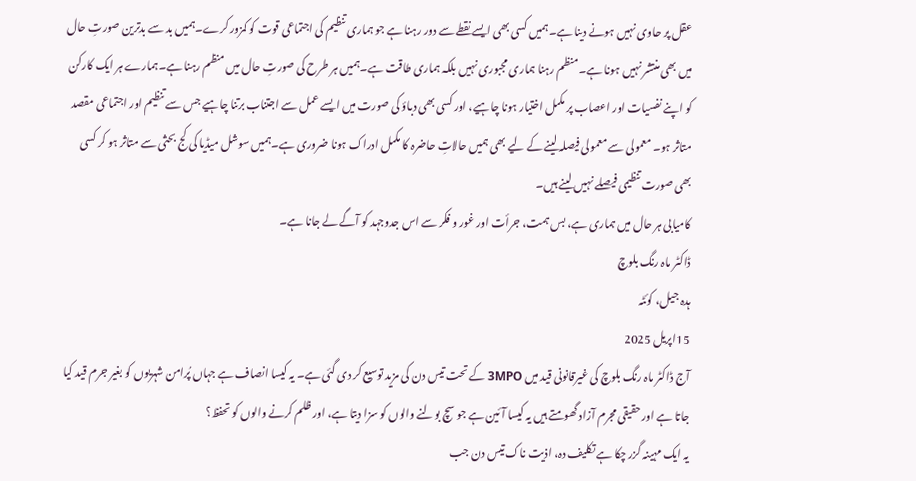عقل پر حاوی نہیں ہونے دینا ہے۔ہمیں کسی بھی ایسے نقطے سے دور رہنا ہے جو ہماری تنظیم کی اجتماعی قوت کو کمزور کرے۔ہمیں بد سے بدترین صورتِ حال میں بھی منتشر نہیں ہونا ہے۔منظم رہنا ہماری مجبوری نہیں بلکہ ہماری طاقت ہے۔ہمیں ہر طرح کی صورتِ حال میں منظم رہنا ہے۔ہمارے ہر ایک کارکن کو اپنے نفسیات اور اعصاب پر مکمل اختیار ہونا چاہیے، اور کسی بھی دباؤ کی صورت میں ایسے عمل سے اجتناب برتنا چاہیے جس سے تنظیم اور اجتماعی مقصد متاثر ہو۔ معمولی سے معمولی فیصلہ لینے کے لیے بھی ہمیں حالاتِ حاضرہ کا مکمل ادراک ہونا ضروری ہے۔ہمیں سوشل میڈیا کی کج بحثی سے متاثر ہو کر کسی بھی صورت تنظیمی فیصلے نہیں لینے ہیں۔
کامیابی ہر حال میں ہماری ہے، بس ہمت، جرأت اور غور و فکر سے اس جدوجہد کو آگے لے جانا ہے۔
ڈاکٹر ماہ رنگ بلوچ
ہدہ جیل، کوئٹہ
15اپریل 2025
آج ڈاکٹر ماہ رنگ بلوچ کی غیرقانونی قید میں 3MPO کے تحت تیس دن کی مزید توسیع کر دی گئی ہے۔ یہ کیسا انصاف ہے جہاں پُرامن شہریوں کو بغیر جرم قید کیا جاتا ہے اور حقیقی مجرم آزاد گھومتے ہیں یہ کیسا آئین ہے جو سچ بولنے والوں کو سزا دیتا ہے، اور ظلم کرنے والوں کو تحفظ؟
یہ ایک مہینہ گزر چکا ہے تکلیف دہ، اذیت ناک تیس دن جب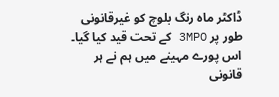ڈاکٹر ماہ رنگ بلوچ کو غیرقانونی طور پر 3MPO کے تحت قید کیا گیا۔ اس پورے مہینے میں ہم نے ہر قانونی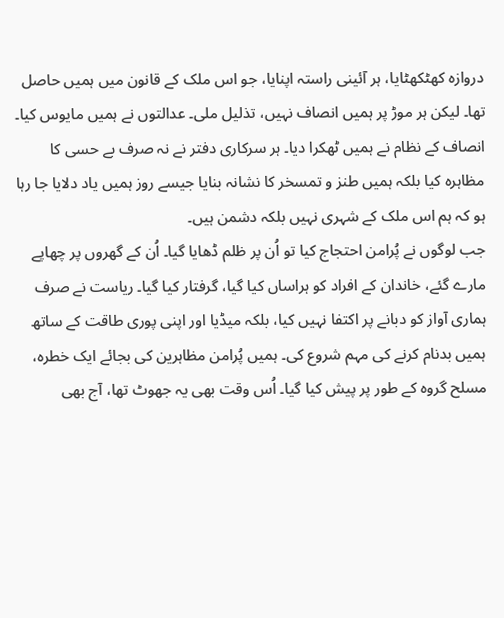دروازہ کھٹکھٹایا، ہر آئینی راستہ اپنایا، جو اس ملک کے قانون میں ہمیں حاصل تھا۔ لیکن ہر موڑ پر ہمیں انصاف نہیں، تذلیل ملی۔ عدالتوں نے ہمیں مایوس کیا۔ انصاف کے نظام نے ہمیں ٹھکرا دیا۔ ہر سرکاری دفتر نے نہ صرف بے حسی کا مظاہرہ کیا بلکہ ہمیں طنز و تمسخر کا نشانہ بنایا جیسے روز ہمیں یاد دلایا جا رہا ہو کہ ہم اس ملک کے شہری نہیں بلکہ دشمن ہیں۔
جب لوگوں نے پُرامن احتجاج کیا تو اُن پر ظلم ڈھایا گیا۔ اُن کے گھروں پر چھاپے مارے گئے، خاندان کے افراد کو ہراساں کیا گیا، گرفتار کیا گیا۔ ریاست نے صرف ہماری آواز کو دبانے پر اکتفا نہیں کیا، بلکہ میڈیا اور اپنی پوری طاقت کے ساتھ ہمیں بدنام کرنے کی مہم شروع کی۔ ہمیں پُرامن مظاہرین کی بجائے ایک خطرہ، مسلح گروہ کے طور پر پیش کیا گیا۔ اُس وقت بھی یہ جھوٹ تھا، آج بھی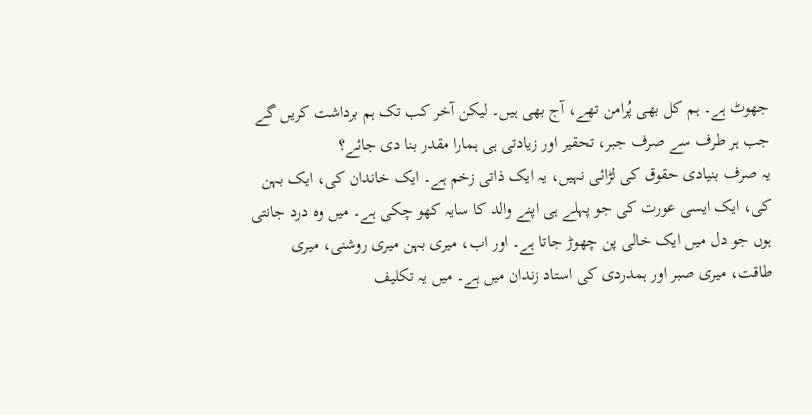جھوٹ ہے۔ ہم کل بھی پُرامن تھے، آج بھی ہیں۔ لیکن آخر کب تک ہم برداشت کریں گے جب ہر طرف سے صرف جبر، تحقیر اور زیادتی ہی ہمارا مقدر بنا دی جائے؟
یہ صرف بنیادی حقوق کی لڑائی نہیں، یہ ایک ذاتی زخم ہے۔ ایک خاندان کی، ایک بہن کی، ایک ایسی عورت کی جو پہلے ہی اپنے والد کا سایہ کھو چکی ہے۔ میں وہ درد جانتی ہوں جو دل میں ایک خالی پن چھوڑ جاتا ہے۔ اور اب، میری بہن میری روشنی، میری طاقت، میری صبر اور ہمدردی کی استاد زندان میں ہے۔ میں یہ تکلیف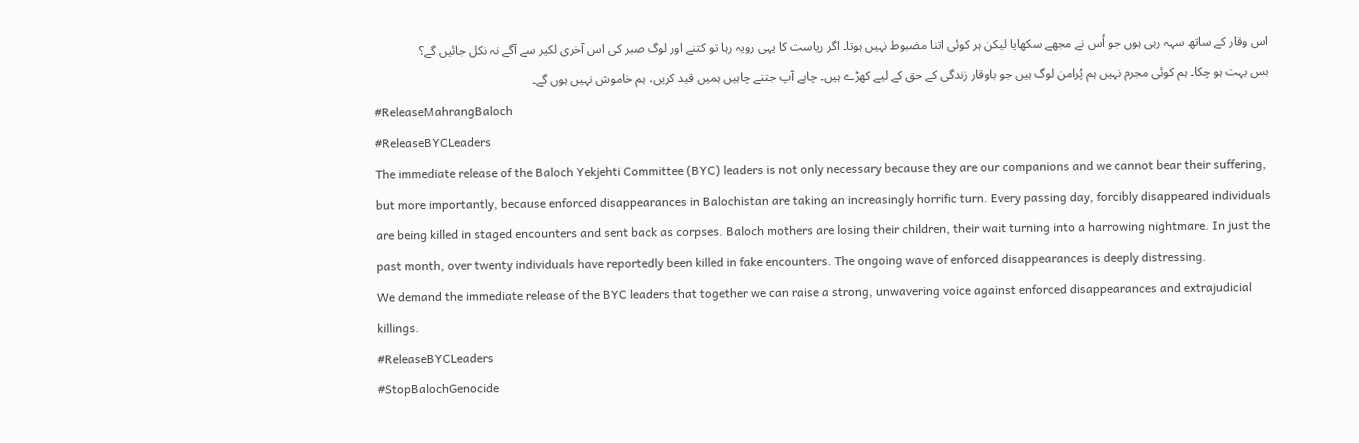اس وقار کے ساتھ سہہ رہی ہوں جو اُس نے مجھے سکھایا لیکن ہر کوئی اتنا مضبوط نہیں ہوتا۔ اگر ریاست کا یہی رویہ رہا تو کتنے اور لوگ صبر کی اس آخری لکیر سے آگے نہ نکل جائیں گے؟
بس بہت ہو چکا۔ ہم کوئی مجرم نہیں ہم پُرامن لوگ ہیں جو باوقار زندگی کے حق کے لیے کھڑے ہیں۔ چاہے آپ جتنے چاہیں ہمیں قید کریں، ہم خاموش نہیں ہوں گے۔
#ReleaseMahrangBaloch
#ReleaseBYCLeaders
The immediate release of the Baloch Yekjehti Committee (BYC) leaders is not only necessary because they are our companions and we cannot bear their suffering, but more importantly, because enforced disappearances in Balochistan are taking an increasingly horrific turn. Every passing day, forcibly disappeared individuals are being killed in staged encounters and sent back as corpses. Baloch mothers are losing their children, their wait turning into a harrowing nightmare. In just the past month, over twenty individuals have reportedly been killed in fake encounters. The ongoing wave of enforced disappearances is deeply distressing.
We demand the immediate release of the BYC leaders that together we can raise a strong, unwavering voice against enforced disappearances and extrajudicial killings.
#ReleaseBYCLeaders
#StopBalochGenocide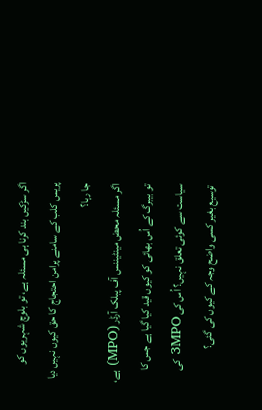اگر سڑکیں بند کرنا ہی مسئلہ ہے، تو بلوچ شہریوں کو پریس کلب کے سامنے پرامن احتجاج کا حق کیوں نہیں دیا جا رہا؟
اگر مسئلہ محض مینٹیننس آف پبلک آرڈر (MPO) ہے، تو بیبرگ کے اُس بھائی کو کیوں قید کیا گیا ہے جس کا سیاست سے کوئی تعلق نہیں؟ اُس کی 3MPO کی توسیع بغیر کسی واضح وجہ کے کیوں کی گئی؟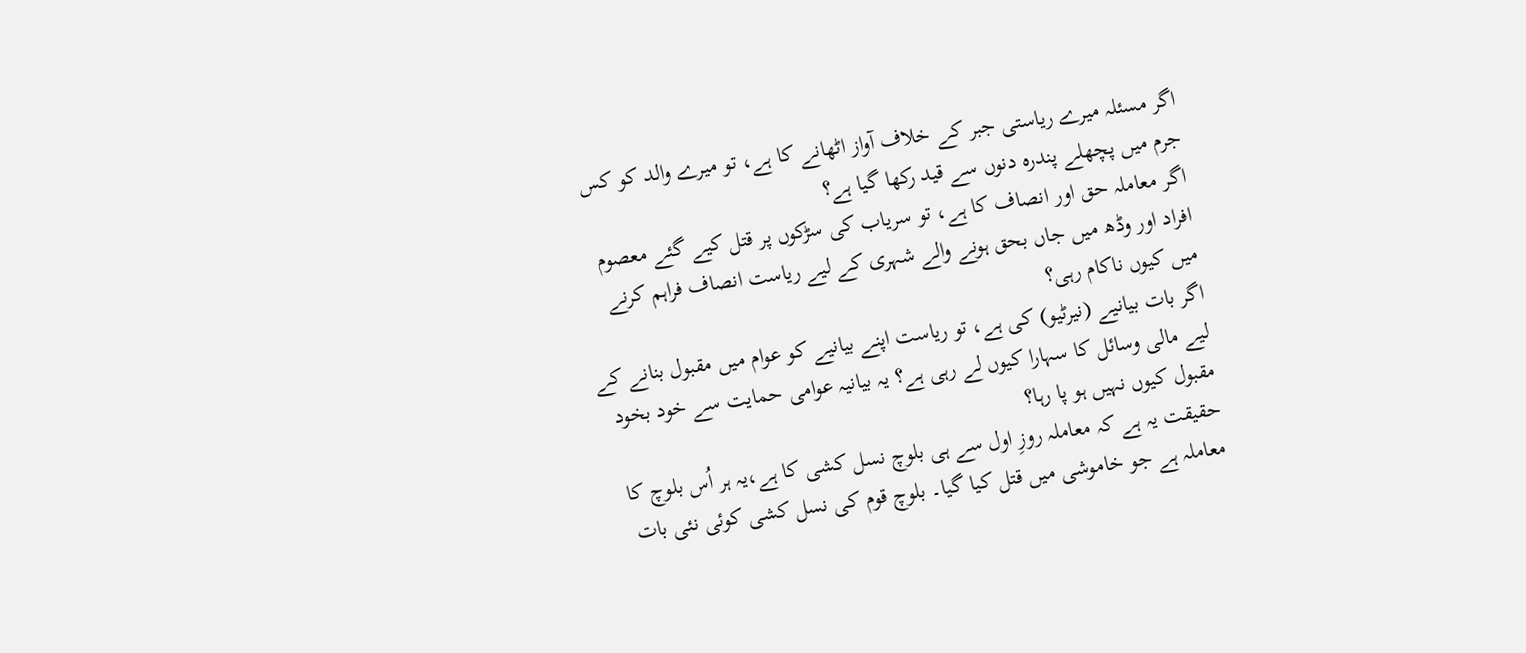اگر مسئلہ میرے ریاستی جبر کے خلاف آواز اٹھانے کا ہے، تو میرے والد کو کس جرم میں پچھلے پندرہ دنوں سے قید رکھا گیا ہے؟
اگر معاملہ حق اور انصاف کا ہے، تو سریاب کی سڑکوں پر قتل کیے گئے معصوم افراد اور وڈھ میں جاں بحق ہونے والے شہری کے لیے ریاست انصاف فراہم کرنے میں کیوں ناکام رہی؟
اگر بات بیانیے (نیرٹیو) کی ہے، تو ریاست اپنے بیانیے کو عوام میں مقبول بنانے کے لیے مالی وسائل کا سہارا کیوں لے رہی ہے؟ یہ بیانیہ عوامی حمایت سے خود بخود مقبول کیوں نہیں ہو پا رہا؟
حقیقت یہ ہے کہ معاملہ روزِ اول سے ہی بلوچ نسل کشی کا ہے،یہ ہر اُس بلوچ کا معاملہ ہے جو خاموشی میں قتل کیا گیا۔ بلوچ قوم کی نسل کشی کوئی نئی بات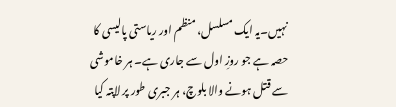نہیں۔یہ ایک مسلسل، منظم اور ریاستی پالیسی کا حصہ ہے جو روزِ اول سے جاری ہے۔ ہر خاموشی سے قتل ہونے والا بلوچ، ہر جبری طور پر لاپتہ کیا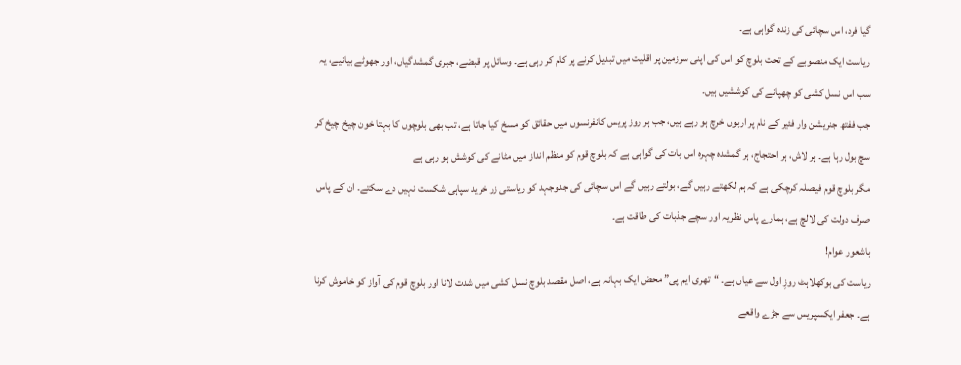گیا فرد، اس سچائی کی زندہ گواہی ہے۔
ریاست ایک منصوبے کے تحت بلوچ کو اس کی اپنی سرزمین پر اقلیت میں تبدیل کرنے پر کام کر رہی ہے۔ وسائل پر قبضے، جبری گمشدگیاں، اور جھوٹے بیانیے، یہ سب اس نسل کشی کو چھپانے کی کوششیں ہیں۔
جب ففتھ جنریشن وار فئیر کے نام پر اربوں خرچ ہو رہے ہیں، جب ہر روز پریس کانفرنسوں میں حقائق کو مسخ کیا جاتا ہے، تب بھی بلوچوں کا بہتا خون چیخ چیخ کر سچ بول رہا ہے۔ ہر لاش، ہر احتجاج، ہر گمشدہ چہرہ اس بات کی گواہی ہے کہ بلوچ قوم کو منظم انداز میں مٹانے کی کوشش ہو رہی ہے
مگر بلوچ قوم فیصلہ کرچکی ہے کہ ہم لکھتے رہیں گے، بولتے رہیں گے اس سچائی کی جدوجہد کو ریاستی زر خرید سپاہی شکست نہیں دے سکتے۔ ان کے پاس صرف دولت کی لالچ ہے، ہمارے پاس نظریہ اور سچے جذبات کی طاقت ہے۔
باشعور عوام!
ریاست کی بوکھلاہٹ روزِ اول سے عیاں ہے۔ “تھری ایم پی” محض ایک بہانہ ہے، اصل مقصد بلوچ نسل کشی میں شدت لانا اور بلوچ قوم کی آواز کو خاموش کرنا ہے۔ جعفر ایکسپریس سے جڑے واقعے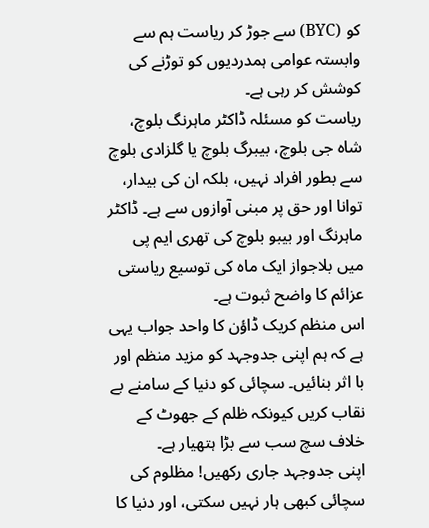کو (BYC) سے جوڑ کر ریاست ہم سے وابستہ عوامی ہمدردیوں کو توڑنے کی کوشش کر رہی ہے۔
ریاست کو مسئلہ ڈاکٹر ماہرنگ بلوچ، شاہ جی بلوچ، بیبرگ بلوچ یا گلزادی بلوچ سے بطور افراد نہیں، بلکہ ان کی بیدار، توانا اور حق پر مبنی آوازوں سے ہے۔ ڈاکٹر ماہرنگ اور بیبو بلوچ کی تھری ایم پی میں بلاجواز ایک ماہ کی توسیع ریاستی عزائم کا واضح ثبوت ہے۔
اس منظم کریک ڈاؤن کا واحد جواب یہی ہے کہ ہم اپنی جدوجہد کو مزید منظم اور با اثر بنائیں۔ سچائی کو دنیا کے سامنے بے نقاب کریں کیونکہ ظلم کے جھوٹ کے خلاف سچ سب سے بڑا ہتھیار ہے۔
اپنی جدوجہد جاری رکھیں! مظلوم کی سچائی کبھی ہار نہیں سکتی، اور دنیا کا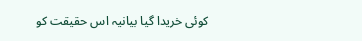کوئی خریدا گیا بیانیہ اس حقیقت کو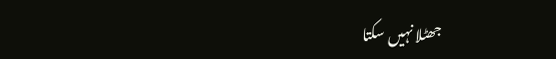جھٹلا نہیں سکتا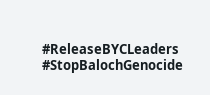#ReleaseBYCLeaders
#StopBalochGenocide